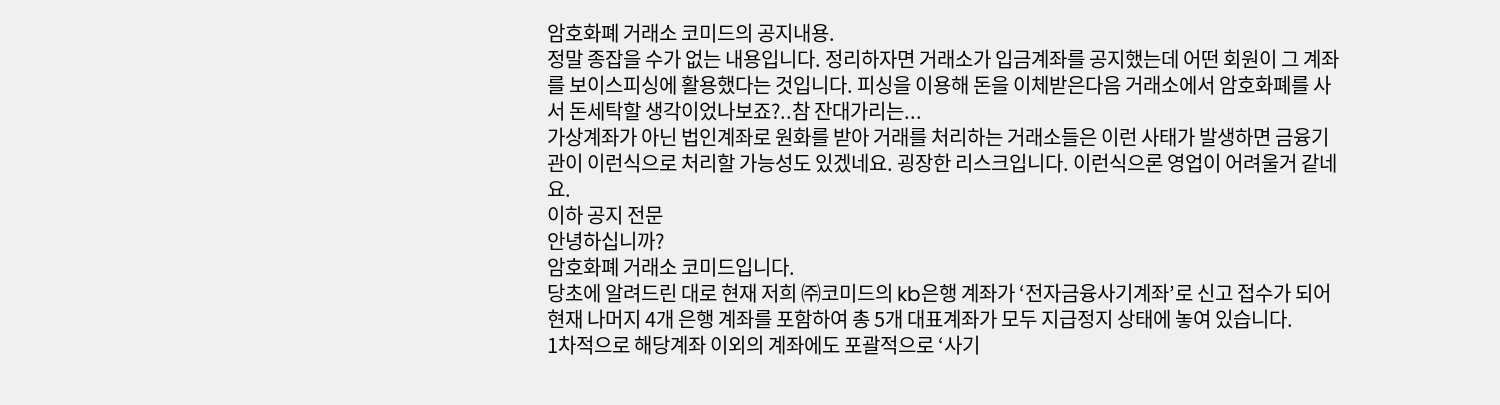암호화폐 거래소 코미드의 공지내용.
정말 종잡을 수가 없는 내용입니다. 정리하자면 거래소가 입금계좌를 공지했는데 어떤 회원이 그 계좌를 보이스피싱에 활용했다는 것입니다. 피싱을 이용해 돈을 이체받은다음 거래소에서 암호화폐를 사서 돈세탁할 생각이었나보죠?..참 잔대가리는...
가상계좌가 아닌 법인계좌로 원화를 받아 거래를 처리하는 거래소들은 이런 사태가 발생하면 금융기관이 이런식으로 처리할 가능성도 있겠네요. 굉장한 리스크입니다. 이런식으론 영업이 어려울거 같네요.
이하 공지 전문
안녕하십니까?
암호화폐 거래소 코미드입니다.
당초에 알려드린 대로 현재 저희 ㈜코미드의 kb은행 계좌가 ‘전자금융사기계좌’로 신고 접수가 되어 현재 나머지 4개 은행 계좌를 포함하여 총 5개 대표계좌가 모두 지급정지 상태에 놓여 있습니다.
1차적으로 해당계좌 이외의 계좌에도 포괄적으로 ‘사기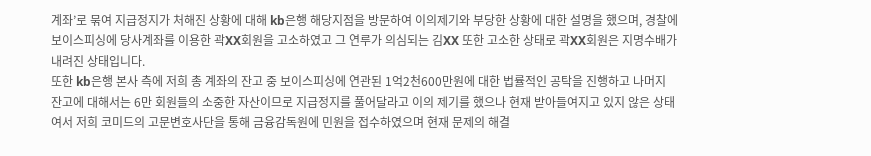계좌’로 묶여 지급정지가 처해진 상황에 대해 kb은행 해당지점을 방문하여 이의제기와 부당한 상황에 대한 설명을 했으며, 경찰에 보이스피싱에 당사계좌를 이용한 곽XX회원을 고소하였고 그 연루가 의심되는 김XX 또한 고소한 상태로 곽XX회원은 지명수배가 내려진 상태입니다.
또한 kb은행 본사 측에 저희 총 계좌의 잔고 중 보이스피싱에 연관된 1억2천600만원에 대한 법률적인 공탁을 진행하고 나머지 잔고에 대해서는 6만 회원들의 소중한 자산이므로 지급정지를 풀어달라고 이의 제기를 했으나 현재 받아들여지고 있지 않은 상태여서 저희 코미드의 고문변호사단을 통해 금융감독원에 민원을 접수하였으며 현재 문제의 해결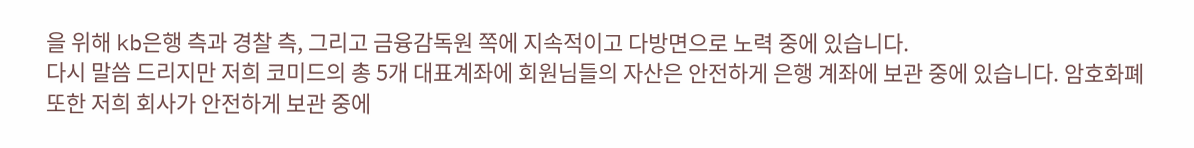을 위해 kb은행 측과 경찰 측, 그리고 금융감독원 쪽에 지속적이고 다방면으로 노력 중에 있습니다.
다시 말씀 드리지만 저희 코미드의 총 5개 대표계좌에 회원님들의 자산은 안전하게 은행 계좌에 보관 중에 있습니다. 암호화폐 또한 저희 회사가 안전하게 보관 중에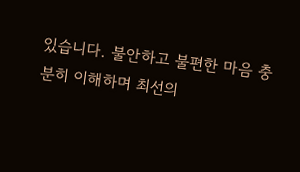있습니다. 불안하고 불편한 마음 충분히 이해하며 최선의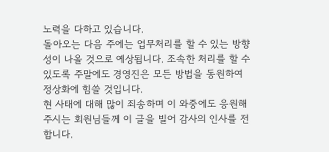노력을 다하고 있습니다.
돌아오는 다음 주에는 업무처리를 할 수 있는 방향성이 나올 것으로 예상됩니다. 조속한 처리를 할 수 있도록 주말에도 경영진은 모든 방법을 동원하여 정상화에 힘쓸 것입니다.
현 사태에 대해 많이 죄송하며 이 와중에도 응원해주시는 회원님들께 이 글을 빌어 감사의 인사를 전합니다.